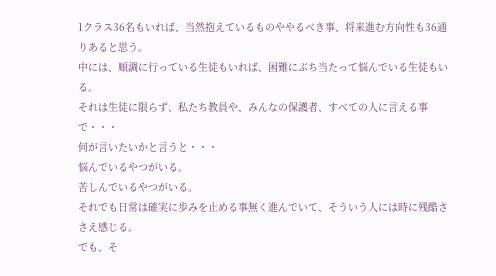1クラス36名もいれば、当然抱えているものややるべき事、将来進む方向性も36通りあると思う。
中には、順調に行っている生徒もいれば、困難にぶち当たって悩んでいる生徒もいる。
それは生徒に限らず、私たち教員や、みんなの保護者、すべての人に言える事で・・・
何が言いたいかと言うと・・・
悩んでいるやつがいる。
苦しんでいるやつがいる。
それでも日常は確実に歩みを止める事無く進んでいて、そういう人には時に残酷ささえ感じる。
でも、そ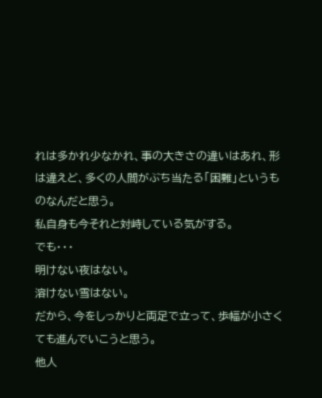れは多かれ少なかれ、事の大きさの違いはあれ、形は違えど、多くの人間がぶち当たる「困難」というものなんだと思う。
私自身も今それと対峙している気がする。
でも・・・
明けない夜はない。
溶けない雪はない。
だから、今をしっかりと両足で立って、歩幅が小さくても進んでいこうと思う。
他人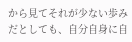から見てそれが少ない歩みだとしても、自分自身に自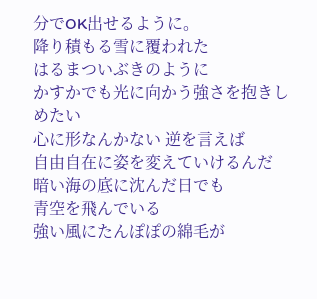分でOK出せるように。
降り積もる雪に覆われた
はるまついぶきのように
かすかでも光に向かう強さを抱きしめたい
心に形なんかない 逆を言えば
自由自在に姿を変えていけるんだ
暗い海の底に沈んだ日でも
青空を飛んでいる
強い風にたんぽぽの綿毛が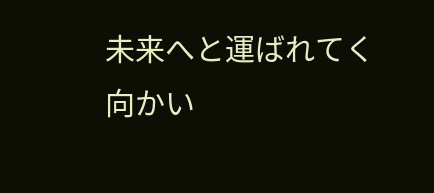未来へと運ばれてく
向かい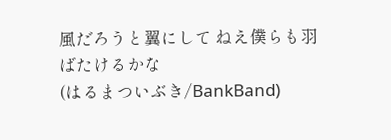風だろうと翼にして ねえ僕らも羽ばたけるかな
(はるまついぶき/BankBand)